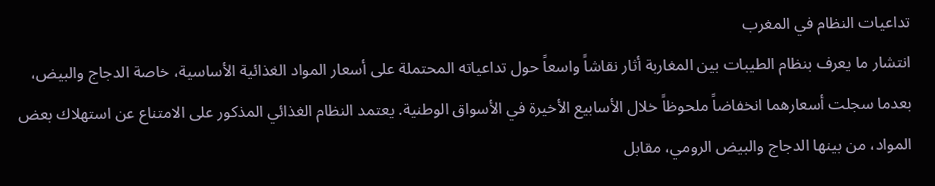تداعيات النظام في المغرب
انتشار ما يعرف بنظام الطيبات بين المغاربة أثار نقاشاً واسعاً حول تداعياته المحتملة على أسعار المواد الغذائية الأساسية، خاصة الدجاج والبيض، بعدما سجلت أسعارهما انخفاضاً ملحوظاً خلال الأسابيع الأخيرة في الأسواق الوطنية. يعتمد النظام الغذائي المذكور على الامتناع عن استهلاك بعض المواد، من بينها الدجاج والبيض الرومي، مقابل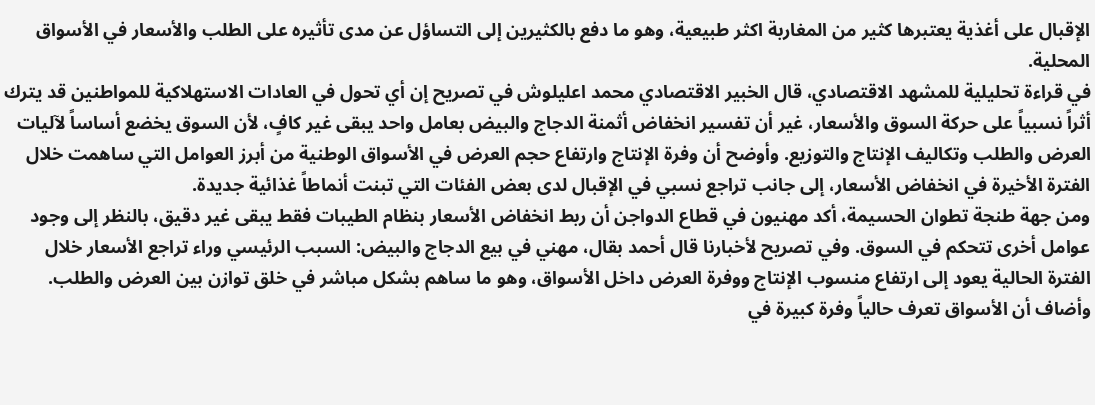الإقبال على أغذية يعتبرها كثير من المغاربة اكثر طبيعية، وهو ما دفع بالكثيرين إلى التساؤل عن مدى تأثيره على الطلب والأسعار في الأسواق المحلية.
في قراءة تحليلية للمشهد الاقتصادي، قال الخبير الاقتصادي محمد اعليلوش في تصريح إن أي تحول في العادات الاستهلاكية للمواطنين قد يترك أثراً نسبياً على حركة السوق والأسعار، غير أن تفسير انخفاض أثمنة الدجاج والبيض بعامل واحد يبقى غير كافٍ، لأن السوق يخضع أساساً لآليات العرض والطلب وتكاليف الإنتاج والتوزيع. وأوضح أن وفرة الإنتاج وارتفاع حجم العرض في الأسواق الوطنية من أبرز العوامل التي ساهمت خلال الفترة الأخيرة في انخفاض الأسعار، إلى جانب تراجع نسبي في الإقبال لدى بعض الفئات التي تبنت أنماطاً غذائية جديدة.
ومن جهة طنجة تطوان الحسيمة، أكد مهنيون في قطاع الدواجن أن ربط انخفاض الأسعار بنظام الطيبات فقط يبقى غير دقيق، بالنظر إلى وجود عوامل أخرى تتحكم في السوق. وفي تصريح لأخبارنا قال أحمد بقال، مهني في بيع الدجاج والبيض: السبب الرئيسي وراء تراجع الأسعار خلال الفترة الحالية يعود إلى ارتفاع منسوب الإنتاج ووفرة العرض داخل الأسواق، وهو ما ساهم بشكل مباشر في خلق توازن بين العرض والطلب. وأضاف أن الأسواق تعرف حالياً وفرة كبيرة في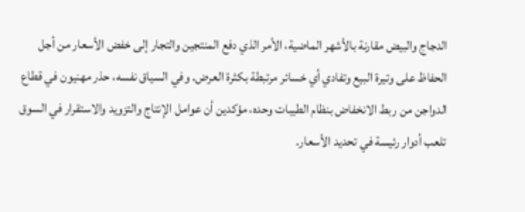الدجاج والبيض مقارنة بالأشهر الماضية، الأمر الذي دفع المنتجين والتجار إلى خفض الأسعار من أجل الحفاظ على وتيرة البيع وتفادي أي خسائر مرتبطة بكثرة العرض. وفي السياق نفسه، حذر مهنيون في قطاع الدواجن من ربط الانخفاض بنظام الطيبات وحده، مؤكدين أن عوامل الإنتاج والتزويد والاستقرار في السوق تلعب أدوار رئيسة في تحديد الأسعار.